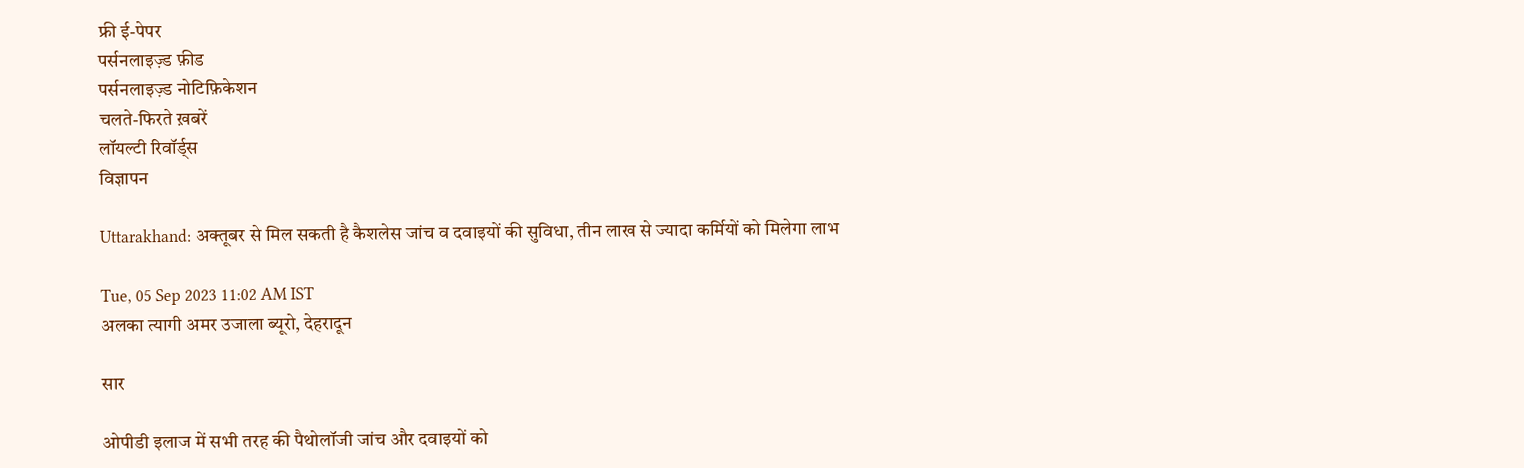फ्री ई-पेपर
पर्सनलाइज़्ड फ़ीड
पर्सनलाइज़्ड नोटिफ़िकेशन
चलते-फिरते ख़बरें
लॉयल्टी रिवॉर्ड्स
विज्ञापन

Uttarakhand: अक्तूबर से मिल सकती है कैशलेस जांच व दवाइयों की सुविधा, तीन लाख से ज्यादा कर्मियों को मिलेगा लाभ

Tue, 05 Sep 2023 11:02 AM IST
अलका त्यागी अमर उजाला ब्यूरो, देहरादून

सार

ओपीडी इलाज में सभी तरह की पैथोलॉजी जांच और दवाइयों को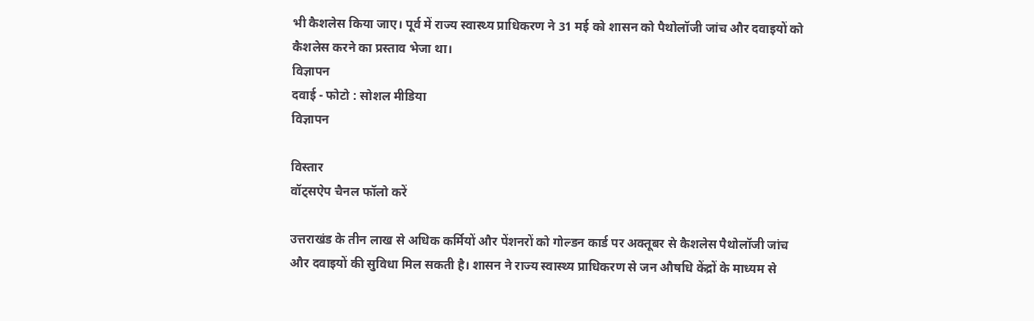भी कैशलेस किया जाए। पूर्व में राज्य स्वास्थ्य प्राधिकरण ने 31 मई को शासन को पैथोलॉजी जांच और दवाइयों को कैशलेस करने का प्रस्ताव भेजा था।
विज्ञापन
दवाई - फोटो : सोशल मीडिया
विज्ञापन

विस्तार
वॉट्सऐप चैनल फॉलो करें

उत्तराखंड के तीन लाख से अधिक कर्मियों और पेंशनरों को गोल्डन कार्ड पर अक्तूबर से कैशलेस पैथोलॉजी जांच और दवाइयों की सुविधा मिल सकती है। शासन ने राज्य स्वास्थ्य प्राधिकरण से जन औषधि केंद्रों के माध्यम से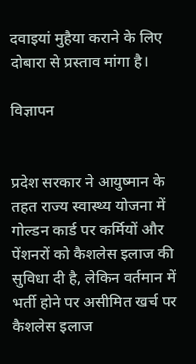दवाइयां मुहैया कराने के लिए दोबारा से प्रस्ताव मांगा है।

विज्ञापन


प्रदेश सरकार ने आयुष्मान के तहत राज्य स्वास्थ्य योजना में गोल्डन कार्ड पर कर्मियों और पेंशनरों को कैशलेस इलाज की सुविधा दी है, लेकिन वर्तमान में भर्ती होने पर असीमित खर्च पर कैशलेस इलाज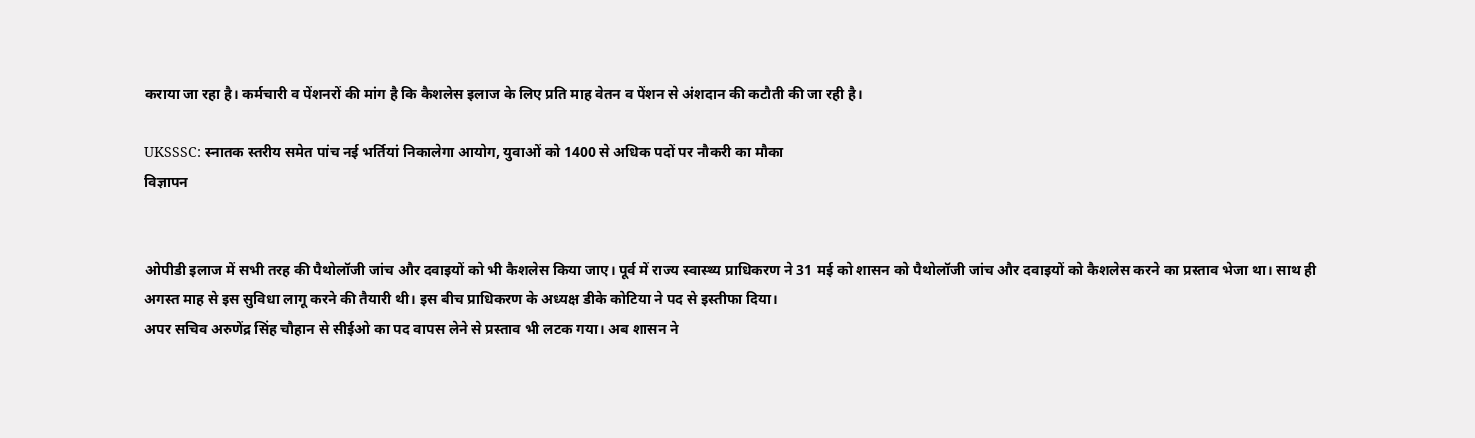कराया जा रहा है। कर्मचारी व पेंशनरों की मांग है कि कैशलेस इलाज के लिए प्रति माह वेतन व पेंशन से अंशदान की कटौती की जा रही है।

UKSSSC: स्नातक स्तरीय समेत पांच नई भर्तियां निकालेगा आयोग, युवाओं को 1400 से अधिक पदों पर नौकरी का मौका
विज्ञापन


ओपीडी इलाज में सभी तरह की पैथोलॉजी जांच और दवाइयों को भी कैशलेस किया जाए। पूर्व में राज्य स्वास्थ्य प्राधिकरण ने 31 मई को शासन को पैथोलॉजी जांच और दवाइयों को कैशलेस करने का प्रस्ताव भेजा था। साथ ही अगस्त माह से इस सुविधा लागू करने की तैयारी थी। इस बीच प्राधिकरण के अध्यक्ष डीके कोटिया ने पद से इस्तीफा दिया।
अपर सचिव अरुणेंद्र सिंह चौहान से सीईओ का पद वापस लेने से प्रस्ताव भी लटक गया। अब शासन ने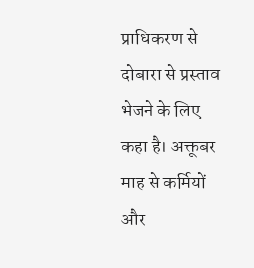प्राधिकरण से दोबारा से प्रस्ताव भेजने के लिए कहा है। अक्तूबर माह से कर्मियों और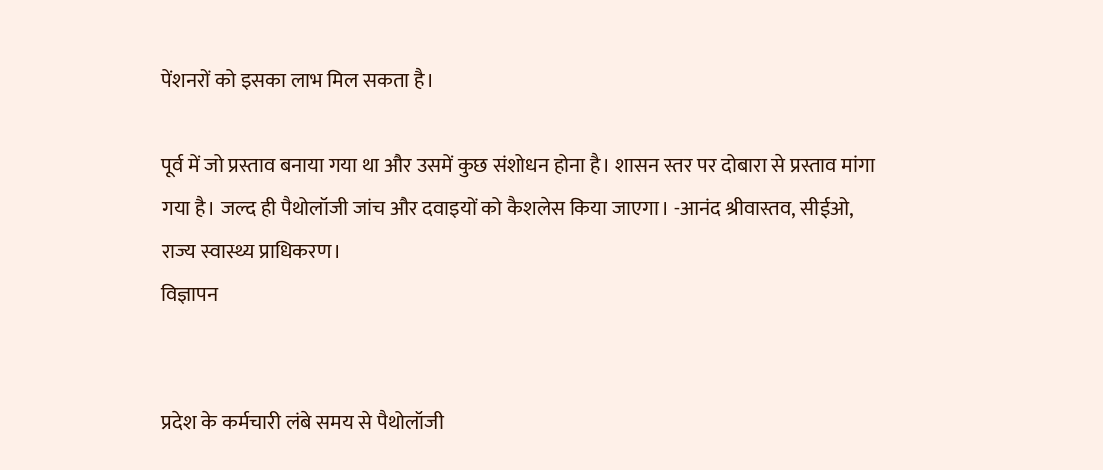पेंशनरों को इसका लाभ मिल सकता है।

पूर्व में जो प्रस्ताव बनाया गया था और उसमें कुछ संशोधन होना है। शासन स्तर पर दोबारा से प्रस्ताव मांगा गया है। जल्द ही पैथोलॉजी जांच और दवाइयों को कैशलेस किया जाएगा। -आनंद श्रीवास्तव, सीईओ, राज्य स्वास्थ्य प्राधिकरण।
विज्ञापन


प्रदेश के कर्मचारी लंबे समय से पैथोलॉजी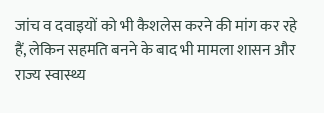जांच व दवाइयों को भी कैशलेस करने की मांग कर रहे हैं, लेकिन सहमति बनने के बाद भी मामला शासन और राज्य स्वास्थ्य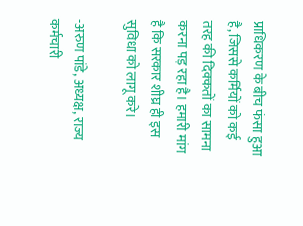प्राधिकरण के बीच फंसा हुआ है, जिससे कर्मियों को कई तरह की दिक्कतों का सामना करना पड़ रहा है। हमारी मांग है कि सरकार शीघ्र ही इस सुविधा को लागू करे।

-अरुण पांडे, अध्यक्ष, राज्य कर्मचारी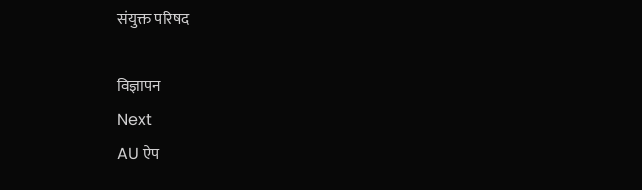संयुक्त परिषद

विज्ञापन
Next
AU ऐप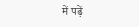में पढ़ें